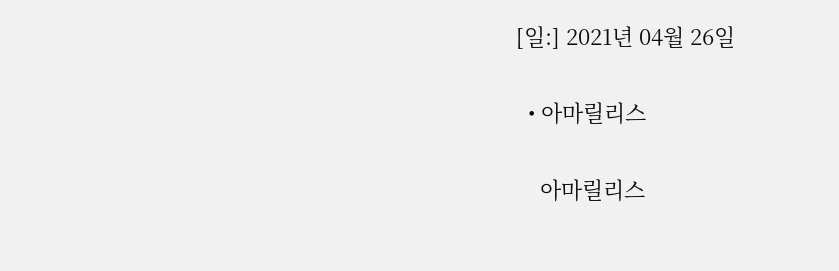[일:] 2021년 04월 26일

  • 아마릴리스

    아마릴리스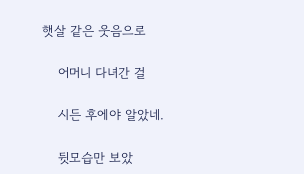햇살 같은 웃음으로

    어머니 다녀간 걸

    시든 후에야 알았네.

    뒷모습만 보았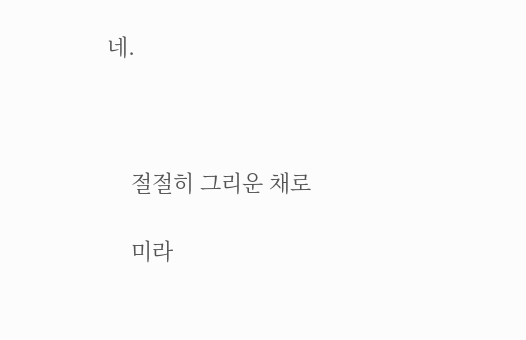네.



    절절히 그리운 채로

    미라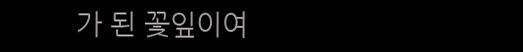가 된 꽃잎이여